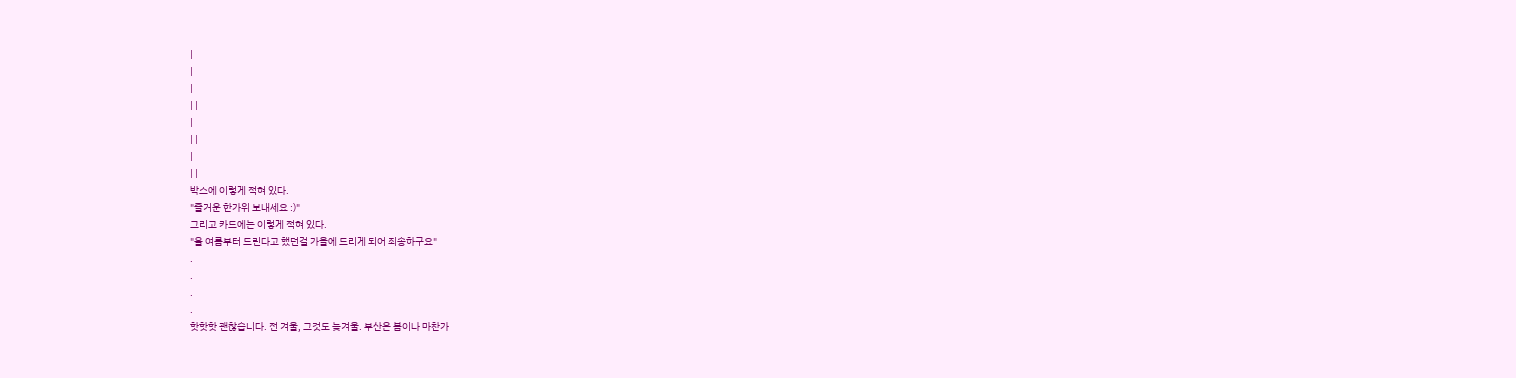|
|
|
| |
|
| |
|
| |
박스에 이렇게 적혀 있다.
"즐거운 한가위 보내세요 :)"
그리고 카드에는 이렇게 적혀 있다.
"올 여름부터 드린다고 했던걸 가을에 드리게 되어 죄송하구요"
.
.
.
.
핫핫핫 괜찮습니다. 전 겨울, 그것도 늦겨울. 부산은 봄이나 마찬가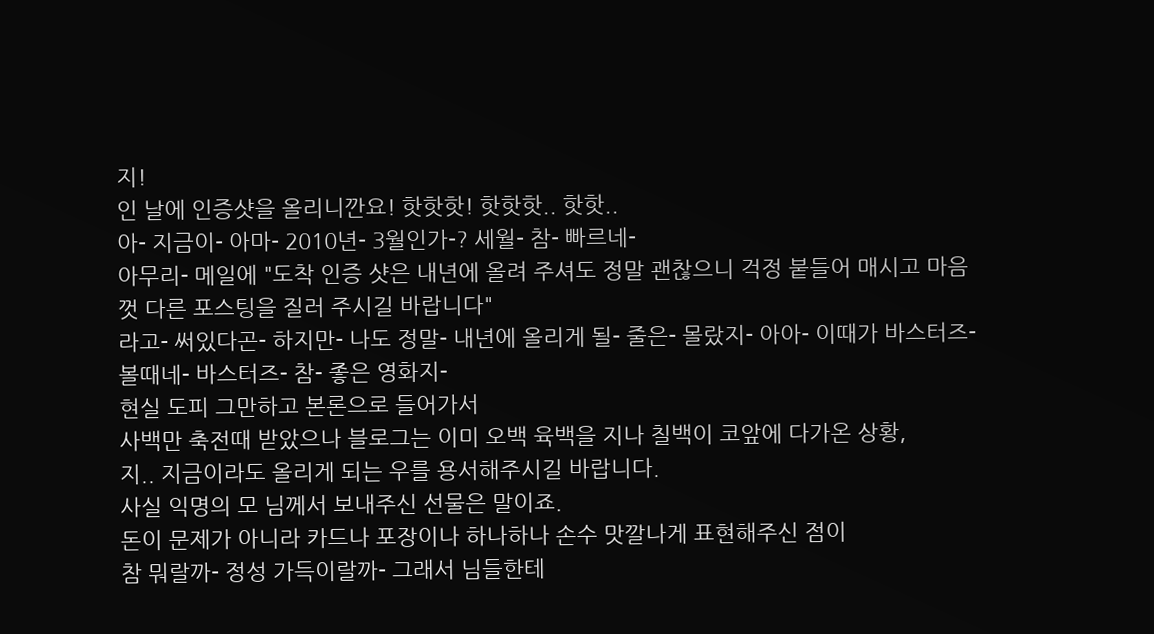지!
인 날에 인증샷을 올리니깐요! 핫핫핫! 핫핫핫.. 핫핫..
아- 지금이- 아마- 2010년- 3월인가-? 세월- 참- 빠르네-
아무리- 메일에 "도착 인증 샷은 내년에 올려 주셔도 정말 괜찮으니 걱정 붙들어 매시고 마음껏 다른 포스팅을 질러 주시길 바랍니다"
라고- 써있다곤- 하지만- 나도 정말- 내년에 올리게 될- 줄은- 몰랐지- 아아- 이때가 바스터즈- 볼때네- 바스터즈- 참- 좋은 영화지-
현실 도피 그만하고 본론으로 들어가서
사백만 축전때 받았으나 블로그는 이미 오백 육백을 지나 칠백이 코앞에 다가온 상황,
지.. 지금이라도 올리게 되는 우를 용서해주시길 바랍니다.
사실 익명의 모 님께서 보내주신 선물은 말이죠.
돈이 문제가 아니라 카드나 포장이나 하나하나 손수 맛깔나게 표현해주신 점이
참 뭐랄까- 정성 가득이랄까- 그래서 님들한테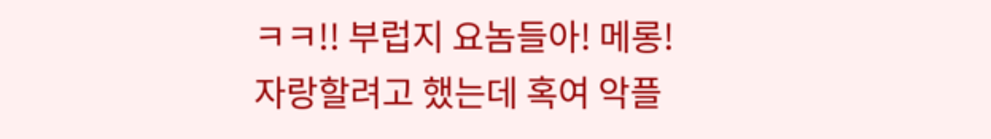ㅋㅋ!! 부럽지 요놈들아! 메롱!
자랑할려고 했는데 혹여 악플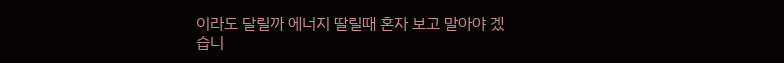이라도 달릴까 에너지 딸릴때 혼자 보고 말아야 겠습니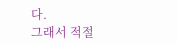다.
그래서 적절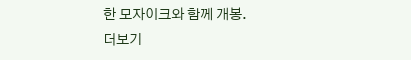한 모자이크와 함께 개봉.
더보기